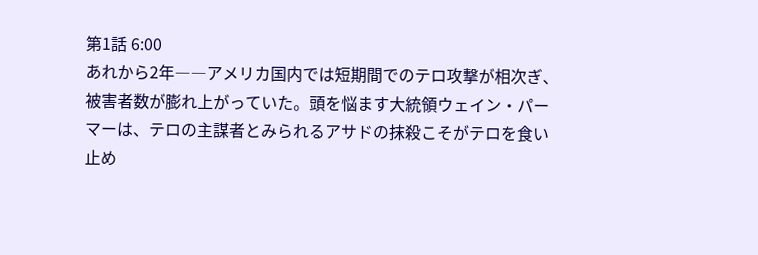第1話 6:00
あれから2年――アメリカ国内では短期間でのテロ攻撃が相次ぎ、被害者数が膨れ上がっていた。頭を悩ます大統領ウェイン・パーマーは、テロの主謀者とみられるアサドの抹殺こそがテロを食い止め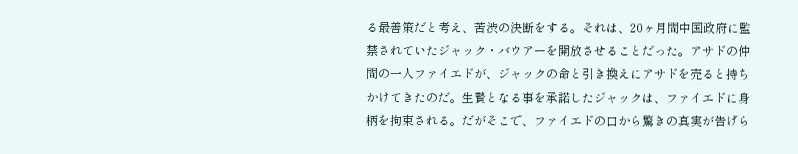る最善策だと考え、苦渋の決断をする。それは、20ヶ月間中国政府に監禁されていたジャック・バウアーを開放させることだった。アサドの仲間の一人ファイエドが、ジャックの命と引き換えにアサドを売ると持ちかけてきたのだ。生贄となる事を承諾したジャックは、ファイエドに身柄を拘束される。だがそこで、ファイエドの口から驚きの真実が告げら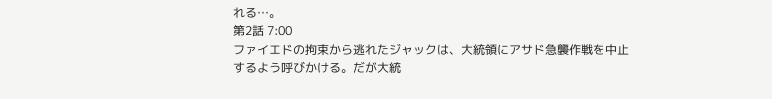れる…。
第2話 7:00
ファイエドの拘束から逃れたジャックは、大統領にアサド急襲作戦を中止するよう呼びかける。だが大統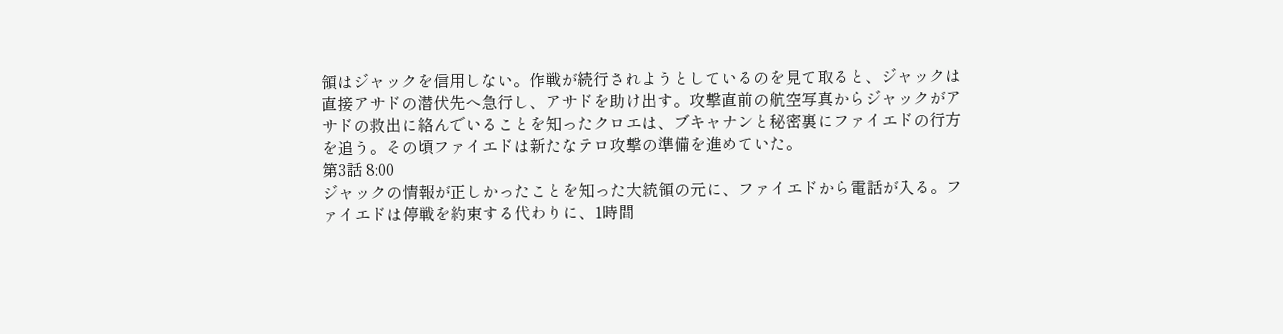領はジャックを信用しない。作戦が続行されようとしているのを見て取ると、ジャックは直接アサドの潜伏先へ急行し、アサドを助け出す。攻撃直前の航空写真からジャックがアサドの救出に絡んでいることを知ったクロエは、ブキャナンと秘密裏にファイエドの行方を追う。その頃ファイエドは新たなテロ攻撃の準備を進めていた。
第3話 8:00
ジャックの情報が正しかったことを知った大統領の元に、ファイエドから電話が入る。ファイエドは停戦を約束する代わりに、1時間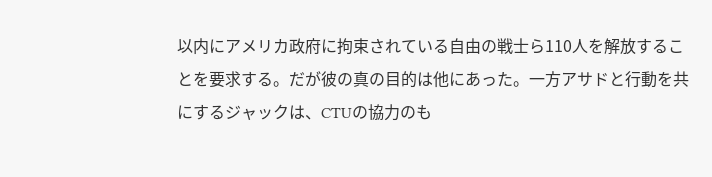以内にアメリカ政府に拘束されている自由の戦士ら110人を解放することを要求する。だが彼の真の目的は他にあった。一方アサドと行動を共にするジャックは、CTUの協力のも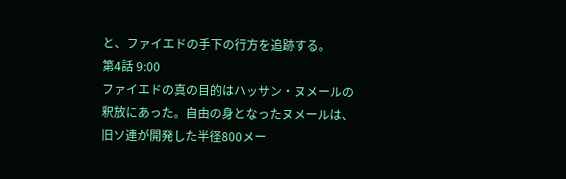と、ファイエドの手下の行方を追跡する。
第4話 9:00
ファイエドの真の目的はハッサン・ヌメールの釈放にあった。自由の身となったヌメールは、旧ソ連が開発した半径800メー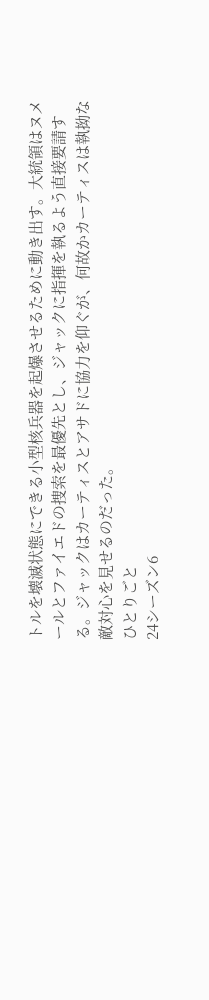トルを壊滅状態にできる小型核兵器を起爆させるために動き出す。大統領はヌメールとファイエドの捜索を最優先とし、ジャックに指揮を執るよう直接要請する。ジャックはカーティスとアサドに協力を仰ぐが、何故かカーティスは執拗な敵対心を見せるのだった。
ひとりごと
24シーズン6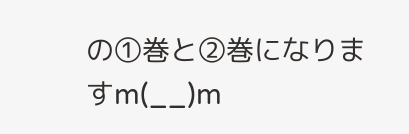の①巻と②巻になりますm(__)m